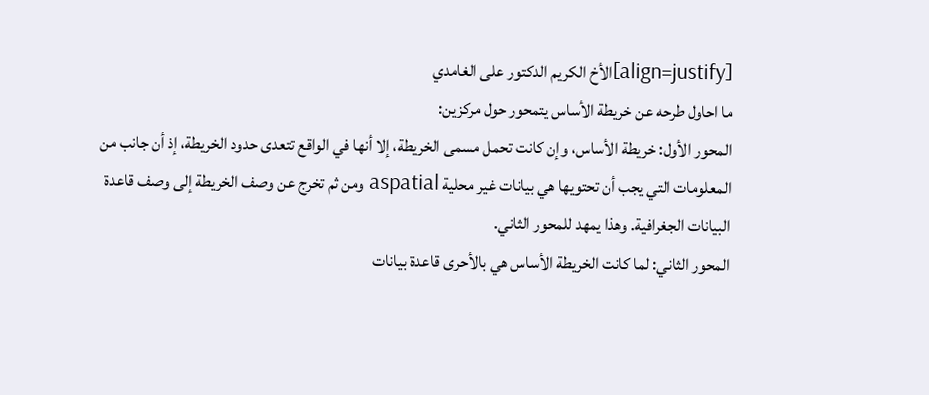[align=justify]الأخ الكريم الدكتور على الغامدي
ما احاول طرحه عن خريطة الأساس يتمحور حول مركزين:
المحور الأول: خريطة الأساس، وإن كانت تحمل مسمى الخريطة، إلا أنها في الواقع تتعدى حدود الخريطة، إذ أن جانب من المعلومات التي يجب أن تحتويها هي بيانات غير محلية aspatial ومن ثم تخرج عن وصف الخريطة إلى وصف قاعدة البيانات الجغرافية. وهذا يمهد للمحور الثاني.
المحور الثاني: لما كانت الخريطة الأساس هي بالأحرى قاعدة بيانات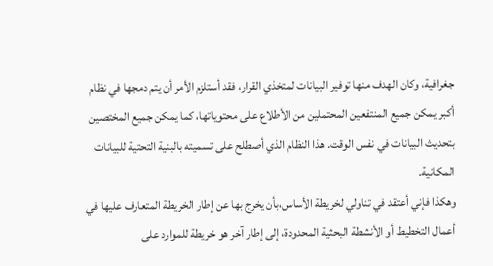جغرافية، وكان الهدف منها توفير البيانات لمتخذي القرار، فقد أستلزم الأمر أن يتم دمجها في نظام أكبر يمكن جميع المنتفعين المحتملين من الأطلاع على محتوياتها، كما يمكن جميع المختصين بتحديث البيانات في نفس الوقت. هذا النظام الذي أصطلح على تسميته بالبنية التحتية للبيانات المكانية.
وهكذا فإني أعتقد في تناولي لخريطة الأساس،بأن يخرج بها عن إطار الخريطة المتعارف عليها في أعمال التخطيط أو الأنشطة البحثية المحدودة، إلى إطار آخر هو خريطة للموارد على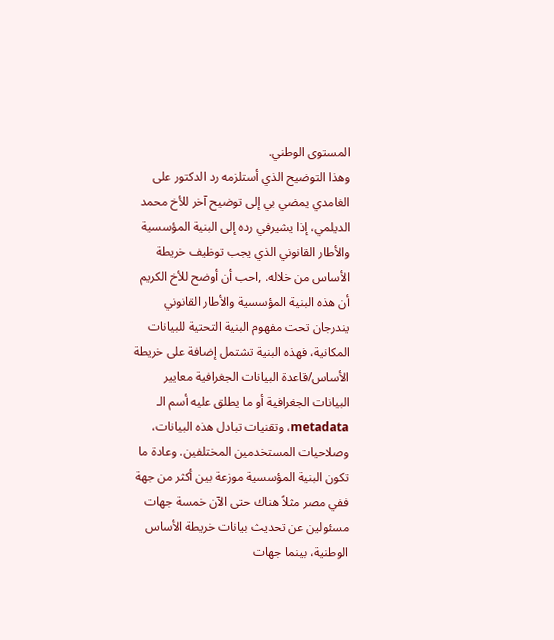المستوى الوطني.
وهذا التوضيح الذي أستلزمه رد الدكتور على الغامدي يمضي بي إلى توضيح آخر للأخ محمد الديلمي، إذا يشيرفي رده إلى البنية المؤسسية والأطار القانوني الذي يجب توظيف خريطة الأساس من خلاله. ,احب أن أوضح للأخ الكريم أن هذه البنية المؤسسية والأطار القانوني يندرجان تحت مفهوم البنية التحتية للبيانات المكانية، فهذه البنية تشتمل إضافة على خريطة الأساس/قاعدة البيانات الجغرافية معايير البيانات الجغرافية أو ما يطلق عليه أسم الـ metadata، وتقنيات تبادل هذه البيانات، وصلاحيات المستخدمين المختلفين. وعادة ما تكون البنية المؤسسية موزعة بين أكثر من جهة ففي مصر مثلاً هناك حتى الآن خمسة جهات مسئولين عن تحديث بيانات خريطة الأساس الوطنية، بينما جهات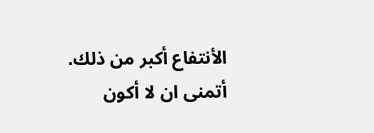الأنتفاع أكبر من ذلك.
أتمنى ان لا أكون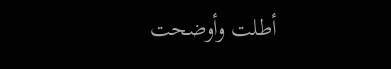أطلت وأوضحت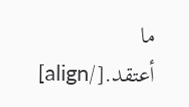ما أعتقد.[/align]